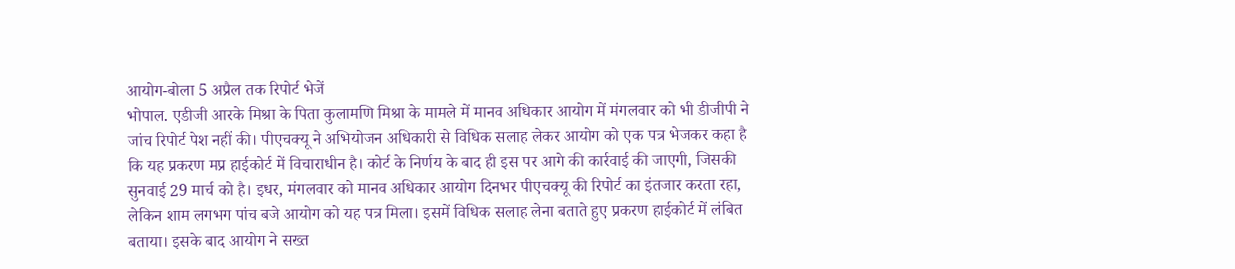आयोग-बोला 5 अप्रैल तक रिपोर्ट भेजें
भोपाल. एडीजी आरके मिश्रा के पिता कुलामणि मिश्रा के मामले में मानव अधिकार आयोग में मंगलवार को भी डीजीपी ने जांच रिपोर्ट पेश नहीं की। पीएचक्यू ने अभियोजन अधिकारी से विधिक सलाह लेकर आयोग को एक पत्र भेजकर कहा है कि यह प्रकरण मप्र हाईकोर्ट में विचाराधीन है। कोर्ट के निर्णय के बाद ही इस पर आगे की कार्रवाई की जाएगी, जिसकी सुनवाई 29 मार्च को है। इधर, मंगलवार को मानव अधिकार आयोग दिनभर पीएचक्यू की रिपोर्ट का इंतजार करता रहा, लेकिन शाम लगभग पांच बजे आयोग को यह पत्र मिला। इसमें विधिक सलाह लेना बताते हुए प्रकरण हाईकोर्ट में लंबित बताया। इसके बाद आयोग ने सख्त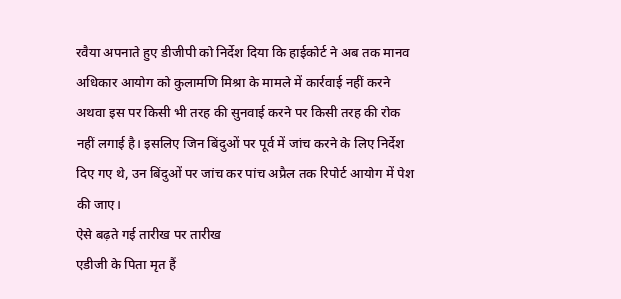रवैया अपनाते हुए डीजीपी को निर्देश दिया कि हाईकोर्ट ने अब तक मानव अधिकार आयोग को कुलामणि मिश्रा के मामले में कार्रवाई नहीं करने अथवा इस पर किसी भी तरह की सुनवाई करने पर किसी तरह की रोक नहीं लगाई है। इसलिए जिन बिंदुओं पर पूर्व में जांच करने के लिए निर्देश दिए गए थे, उन बिंदुओं पर जांच कर पांच अप्रैल तक रिपोर्ट आयोग में पेश की जाए।
ऐसे बढ़ते गई तारीख पर तारीख
एडीजी के पिता मृत हैं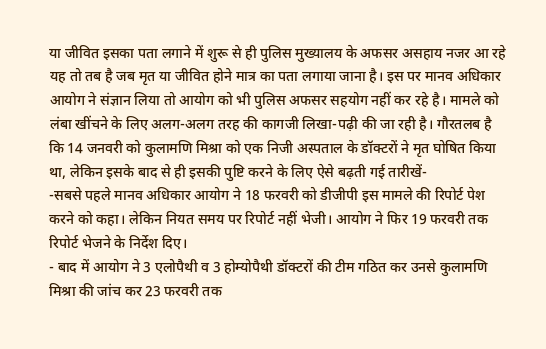या जीवित इसका पता लगाने में शुरू से ही पुलिस मुख्यालय के अफसर असहाय नजर आ रहे यह तो तब है जब मृत या जीवित होने मात्र का पता लगाया जाना है। इस पर मानव अधिकार आयोग ने संज्ञान लिया तो आयोग को भी पुलिस अफसर सहयोग नहीं कर रहे है। मामले को लंबा खींचने के लिए अलग-अलग तरह की कागजी लिखा-पढ़ी की जा रही है। गौरतलब है कि 14 जनवरी को कुलामणि मिश्रा को एक निजी अस्पताल के डॉक्टरों ने मृत घोषित किया था, लेकिन इसके बाद से ही इसकी पुष्टि करने के लिए ऐसे बढ़ती गई तारीखें-
-सबसे पहले मानव अधिकार आयोग ने 18 फरवरी को डीजीपी इस मामले की रिपोर्ट पेश करने को कहा। लेकिन नियत समय पर रिपोर्ट नहीं भेजी। आयोग ने फिर 19 फरवरी तक रिपोर्ट भेजने के निर्देश दिए।
- बाद में आयोग ने 3 एलोपैथी व 3 होम्योपैथी डॉक्टरों की टीम गठित कर उनसे कुलामणि मिश्रा की जांच कर 23 फरवरी तक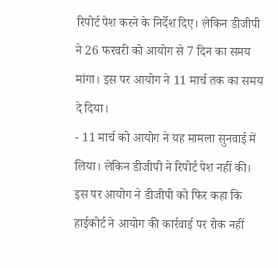रिपोर्ट पेश करने के निर्देश दिए। लेकिन डीजीपी ने 26 फरवरी को आयोग से 7 दिन का समय मांगा। इस पर आयोग ने 11 मार्च तक का समय दे दिया।
- 11 मार्च को आयोग ने यह मामला सुनवाई में लिया। लेकिन डीजीपी ने रिपोर्ट पेश नहीं की। इस पर आयोग ने डीजीपी को फिर कहा कि हाईकोर्ट ने आयोग की कार्रवाई पर रोक नहीं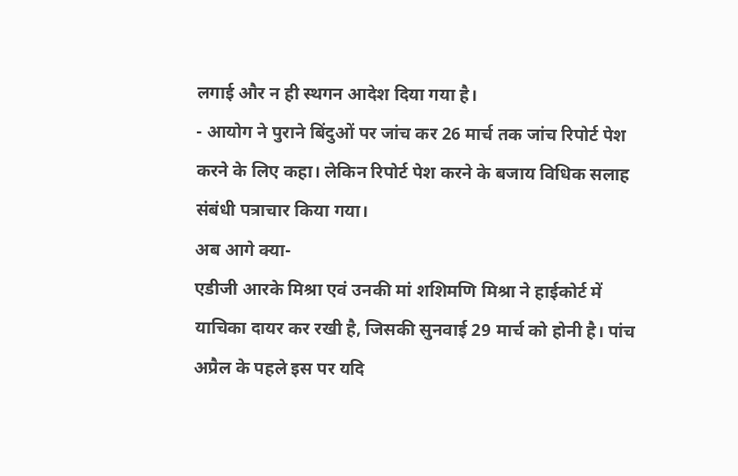लगाई और न ही स्थगन आदेश दिया गया है।
- आयोग ने पुराने बिंदुओं पर जांच कर 26 मार्च तक जांच रिपोर्ट पेश करने के लिए कहा। लेकिन रिपोर्ट पेश करने के बजाय विधिक सलाह संबंधी पत्राचार किया गया।
अब आगे क्या-
एडीजी आरके मिश्रा एवं उनकी मां शशिमणि मिश्रा ने हाईकोर्ट में याचिका दायर कर रखी है, जिसकी सुनवाई 29 मार्च को होनी है। पांच अप्रैल के पहले इस पर यदि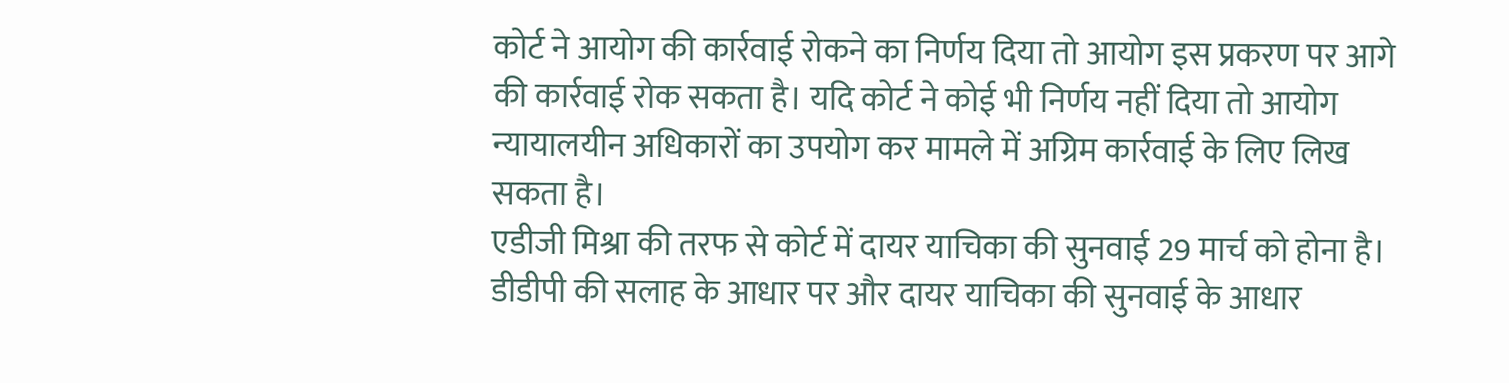कोर्ट ने आयोग की कार्रवाई रोकने का निर्णय दिया तो आयोग इस प्रकरण पर आगे की कार्रवाई रोक सकता है। यदि कोर्ट ने कोई भी निर्णय नहीं दिया तो आयोग न्यायालयीन अधिकारों का उपयोग कर मामले में अग्रिम कार्रवाई के लिए लिख सकता है।
एडीजी मिश्रा की तरफ से कोर्ट में दायर याचिका की सुनवाई 29 मार्च को होना है। डीडीपी की सलाह के आधार पर और दायर याचिका की सुनवाई के आधार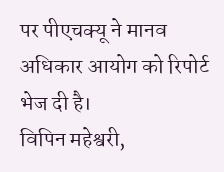पर पीएचक्यू ने मानव अधिकार आयोग को रिपोर्ट भेज दी है।
विपिन महेश्वरी,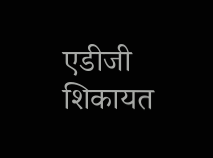एडीजी शिकायत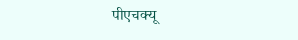पीएचक्यू